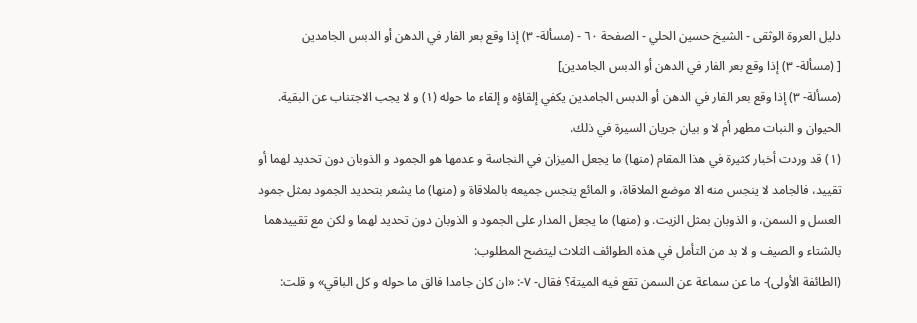دليل العروة الوثقى - الشيخ حسين الحلي - الصفحة ٦٠ - (مسألة- ٣) إذا وقع بعر الفار في الدهن أو الدبس الجامدين
[ (مسألة- ٣) إذا وقع بعر الفار في الدهن أو الدبس الجامدين]
(مسألة- ٣) إذا وقع بعر الفار في الدهن أو الدبس الجامدين يكفي إلقاؤه و إلقاء ما حوله (١) و لا يجب الاجتناب عن البقية.
الحيوان و النبات مطهر أم لا و بيان جريان السيرة في ذلك.
(١) قد وردت أخبار كثيرة في هذا المقام (منها) ما يجعل الميزان في النجاسة و عدمها هو الجمود و الذوبان دون تحديد لهما أو تقييد، فالجامد لا ينجس منه الا موضع الملاقاة، و المائع ينجس جميعه بالملاقاة و (منها) ما يشعر بتحديد الجمود بمثل جمود العسل و السمن، و الذوبان بمثل الزيت. و (منها) ما يجعل المدار على الجمود و الذوبان دون تحديد لهما و لكن مع تقييدهما بالشتاء و الصيف و لا بد من التأمل في هذه الطوائف الثلاث ليتضح المطلوب:
(الطائفة الأولى)- ما عن سماعة عن السمن تقع فيه الميتة؟ فقال- ٧-: «ان كان جامدا فالق ما حوله و كل الباقي» و قلت: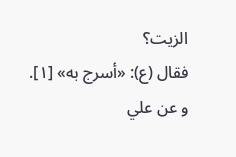الزيت؟
فقال (ع): «أسرج به» [١].
و عن علي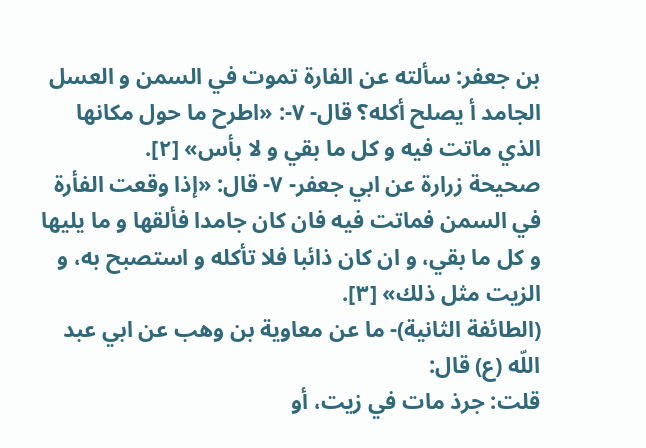بن جعفر: سألته عن الفارة تموت في السمن و العسل الجامد أ يصلح أكله؟ قال- ٧-: «اطرح ما حول مكانها الذي ماتت فيه و كل ما بقي و لا بأس» [٢].
صحيحة زرارة عن ابي جعفر- ٧- قال: «إذا وقعت الفأرة في السمن فماتت فيه فان كان جامدا فألقها و ما يليها و كل ما بقي، و ان كان ذائبا فلا تأكله و استصبح به، و الزيت مثل ذلك» [٣].
(الطائفة الثانية)- ما عن معاوية بن وهب عن ابي عبد اللّه (ع) قال:
قلت: جرذ مات في زيت، أو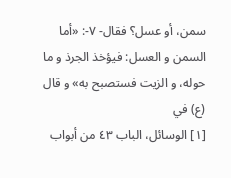سمن، أو عسل؟ فقال- ٧-: «أما السمن و العسل: فيؤخذ الجرذ و ما حوله، و الزيت فستصبح به» و قال (ع) في
[١] الوسائل، الباب ٤٣ من أبواب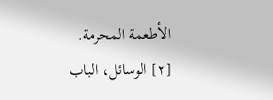الأطعمة المحرمة.
[٢] الوسائل، الباب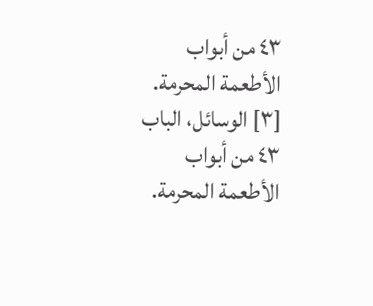٤٣ من أبواب الأطعمة المحرمة.
[٣] الوسائل، الباب ٤٣ من أبواب الأطعمة المحرمة.